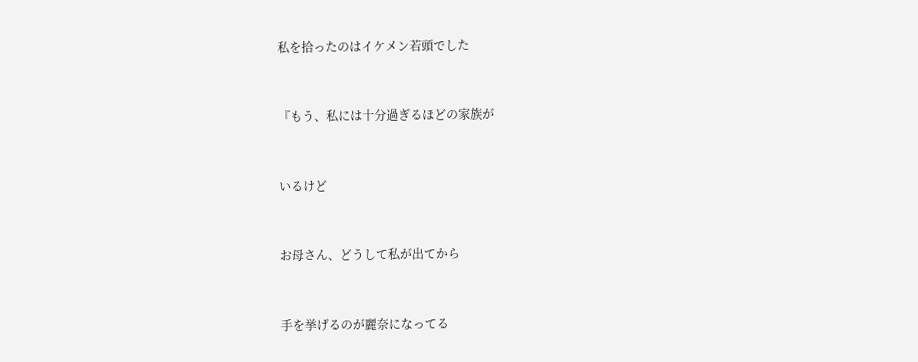私を拾ったのはイケメン若頭でした


『もう、私には十分過ぎるほどの家族が


いるけど


お母さん、どうして私が出てから


手を挙げるのが麗奈になってる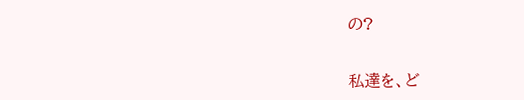の?


私達を、ど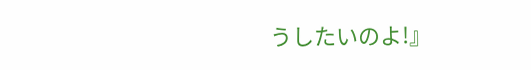うしたいのよ!』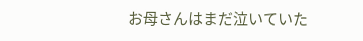お母さんはまだ泣いていた